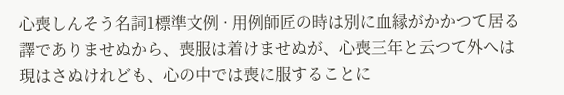心喪しんそう名詞1標準文例 · 用例師匠の時は別に血縁がかかつて居る譯でありませぬから、喪服は着けませぬが、心喪三年と云つて外へは現はさぬけれども、心の中では喪に服することに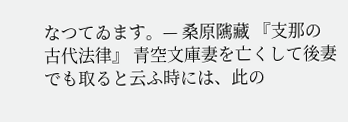なつてゐます。— 桑原隲藏 『支那の古代法律』 青空文庫妻を亡くして後妻でも取ると云ふ時には、此の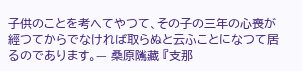子供のことを考へてやつて、その子の三年の心喪が經つてからでなければ取らぬと云ふことになつて居るのであります。— 桑原隲藏 『支那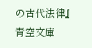の古代法律』 青空文庫